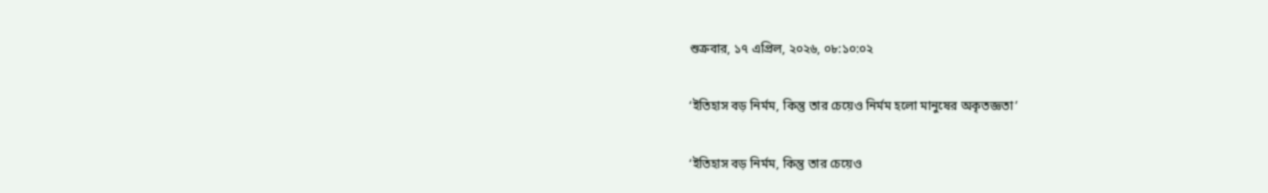শুক্রবার, ১৭ এপ্রিল, ২০২৬, ০৮:১০:০২

‘ইতিহাস বড় নির্মম, কিন্তু তার চেয়েও নির্মম হলো মানুষের অকৃতজ্ঞতা’

‘ইতিহাস বড় নির্মম, কিন্তু তার চেয়েও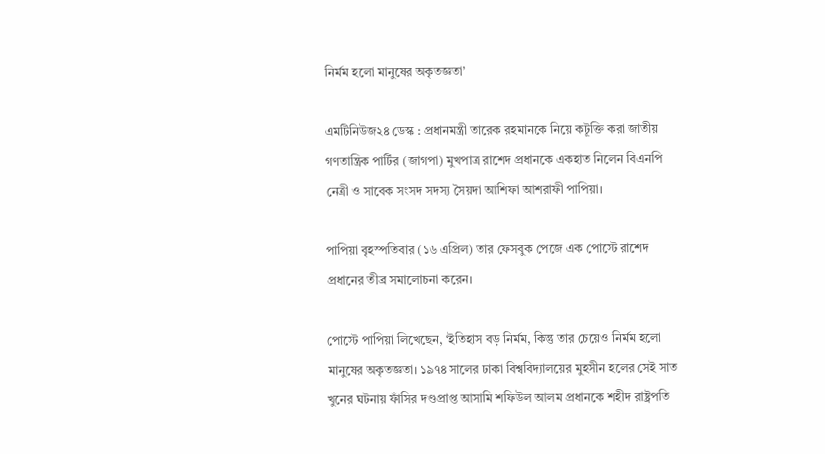নির্মম হলো মানুষের অকৃতজ্ঞতা’

এমটিনিউজ২৪ ডেস্ক : প্রধানমন্ত্রী তারেক রহমানকে নিয়ে কটূক্তি করা জাতীয় গণতান্ত্রিক পার্টির (জাগপা) মুখপাত্র রাশেদ প্রধানকে একহাত নিলেন বিএনপি নেত্রী ও সাবেক সংসদ সদস্য সৈয়দা আশিফা আশরাফী পাপিয়া।

পাপিয়া বৃহস্পতিবার (১৬ এপ্রিল) তার ফেসবুক পেজে এক পোস্টে রাশেদ প্রধানের তীব্র সমালোচনা করেন।

পোস্টে পাপিয়া লিখেছেন, ‘ইতিহাস বড় নির্মম, কিন্তু তার চেয়েও নির্মম হলো মানুষের অকৃতজ্ঞতা। ১৯৭৪ সালের ঢাকা বিশ্ববিদ্যালয়ের মুহসীন হলের সেই সাত খুনের ঘটনায় ফাঁসির দণ্ডপ্রাপ্ত আসামি শফিউল আলম প্রধানকে শহীদ রাষ্ট্রপতি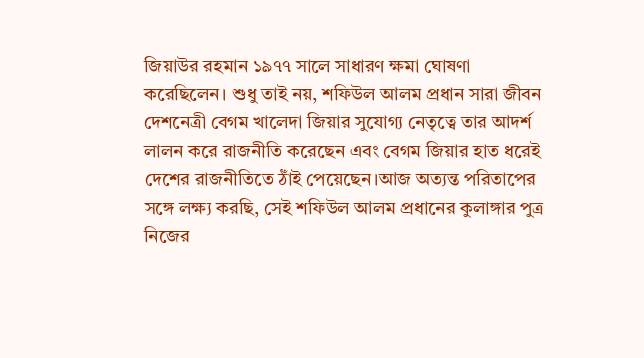জিয়াউর রহমান ১৯৭৭ সালে সাধারণ ক্ষমা ঘোষণা করেছিলেন। শুধু তাই নয়, শফিউল আলম প্রধান সারা জীবন দেশনেত্রী বেগম খালেদা জিয়ার সুযোগ্য নেতৃত্বে তার আদর্শ লালন করে রাজনীতি করেছেন এবং বেগম জিয়ার হাত ধরেই দেশের রাজনীতিতে ঠাঁই পেয়েছেন।আজ অত্যন্ত পরিতাপের সঙ্গে লক্ষ্য করছি, সেই শফিউল আলম প্রধানের কুলাঙ্গার পুত্র নিজের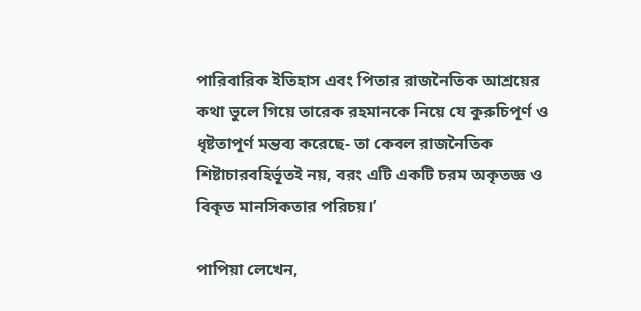পারিবারিক ইতিহাস এবং পিতার রাজনৈতিক আশ্রয়ের কথা ভুলে গিয়ে তারেক রহমানকে নিয়ে যে কুরুচিপূর্ণ ও ধৃষ্টতাপূর্ণ মন্তব্য করেছে- তা কেবল রাজনৈতিক শিষ্টাচারবহির্ভূতই নয়, বরং এটি একটি চরম অকৃতজ্ঞ ও বিকৃত মানসিকতার পরিচয়।’

পাপিয়া লেখেন,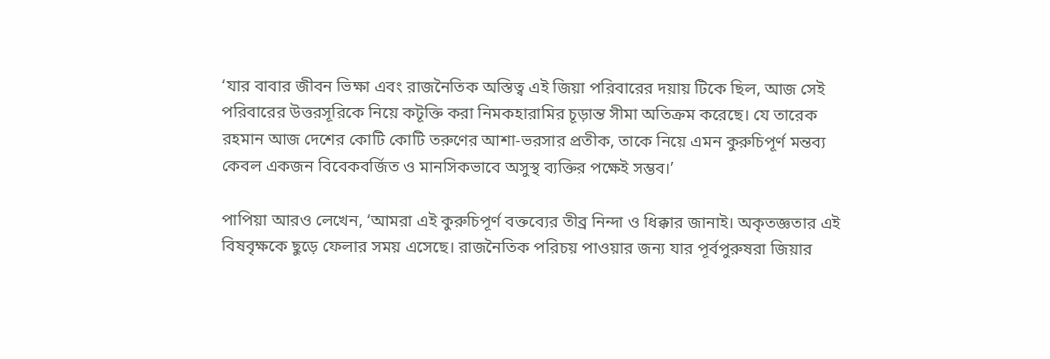‘যার বাবার জীবন ভিক্ষা এবং রাজনৈতিক অস্তিত্ব এই জিয়া পরিবারের দয়ায় টিকে ছিল, আজ সেই পরিবারের উত্তরসূরিকে নিয়ে কটূক্তি করা নিমকহারামির চূড়ান্ত সীমা অতিক্রম করেছে। যে তারেক রহমান আজ দেশের কোটি কোটি তরুণের আশা-ভরসার প্রতীক, তাকে নিয়ে এমন কুরুচিপূর্ণ মন্তব্য কেবল একজন বিবেকবর্জিত ও মানসিকভাবে অসুস্থ ব্যক্তির পক্ষেই সম্ভব।’

পাপিয়া আরও লেখেন, ‘আমরা এই কুরুচিপূর্ণ বক্তব্যের তীব্র নিন্দা ও ধিক্কার জানাই। অকৃতজ্ঞতার এই বিষবৃক্ষকে ছুড়ে ফেলার সময় এসেছে। রাজনৈতিক পরিচয় পাওয়ার জন্য যার পূর্বপুরুষরা জিয়ার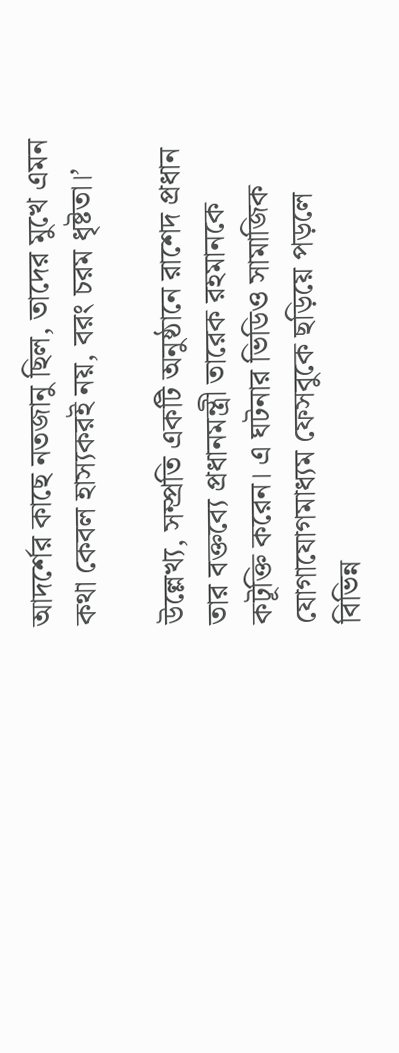আদর্শের কাছে নতজানু ছিল, তাদের মুখে এমন কথা কেবল হাস্যকরই নয়, বরং চরম ধৃষ্টতা।’

উল্লেখ্য, সম্প্রতি একটি অনুষ্ঠানে রাশেদ প্রধান তার বক্তব্যে প্রধানমন্ত্রী তারেক রহমানকে কটূক্তি করেন। এ ঘটনার ভিডিও সামাজিক যোগাযোগমাধ্যম ফেসবুকে ছড়িয়ে পড়লে বিভিন্ন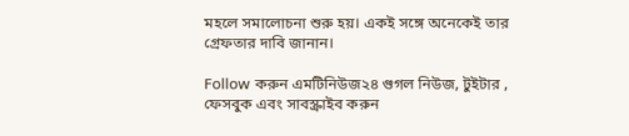মহলে সমালোচনা শুরু হয়। একই সঙ্গে অনেকেই তার গ্রেফতার দাবি জানান।

Follow করুন এমটিনিউজ২৪ গুগল নিউজ, টুইটার , ফেসবুক এবং সাবস্ক্রাইব করুন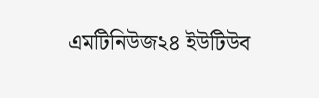এমটিনিউজ২৪ ইউটিউব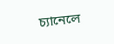চ্যানেলে